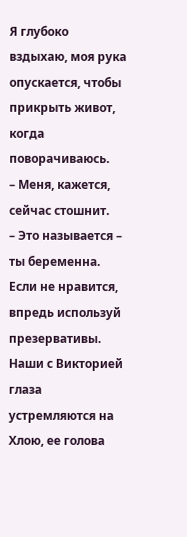Я глубоко вздыхаю, моя рука опускается, чтобы прикрыть живот, когда поворачиваюсь.
– Меня, кажется, сейчас стошнит.
– Это называется – ты беременна. Если не нравится, впредь используй презервативы.
Наши с Викторией глаза устремляются на Хлою, ее голова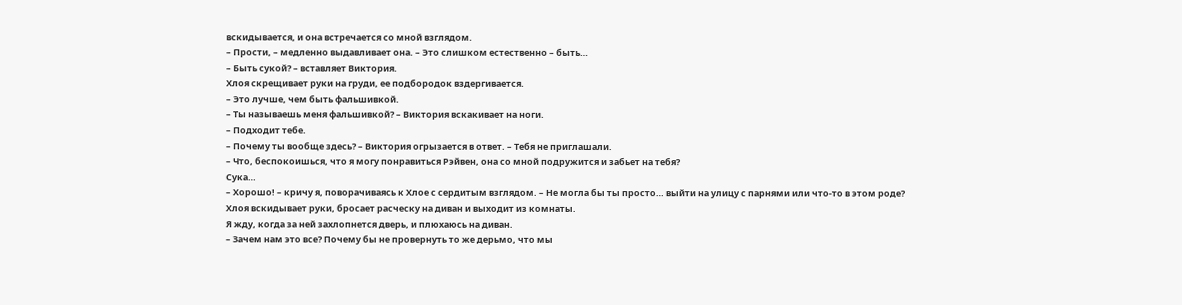вскидывается, и она встречается со мной взглядом.
– Прости, – медленно выдавливает она. – Это слишком естественно – быть…
– Быть сукой? – вставляет Виктория.
Хлоя скрещивает руки на груди, ее подбородок вздергивается.
– Это лучше, чем быть фальшивкой.
– Ты называешь меня фальшивкой? – Виктория вскакивает на ноги.
– Подходит тебе.
– Почему ты вообще здесь? – Виктория огрызается в ответ. – Тебя не приглашали.
– Что, беспокоишься, что я могу понравиться Рэйвен, она со мной подружится и забьет на тебя?
Сука…
– Хорошо! – кричу я, поворачиваясь к Хлое с сердитым взглядом. – Не могла бы ты просто… выйти на улицу с парнями или что-то в этом роде?
Хлоя вскидывает руки, бросает расческу на диван и выходит из комнаты.
Я жду, когда за ней захлопнется дверь, и плюхаюсь на диван.
– Зачем нам это все? Почему бы не провернуть то же дерьмо, что мы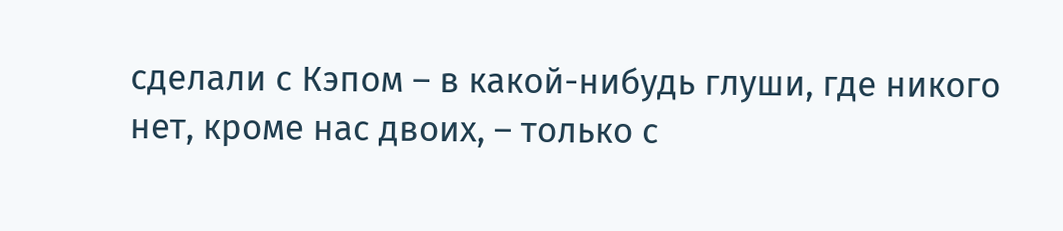сделали с Кэпом – в какой-нибудь глуши, где никого нет, кроме нас двоих, – только с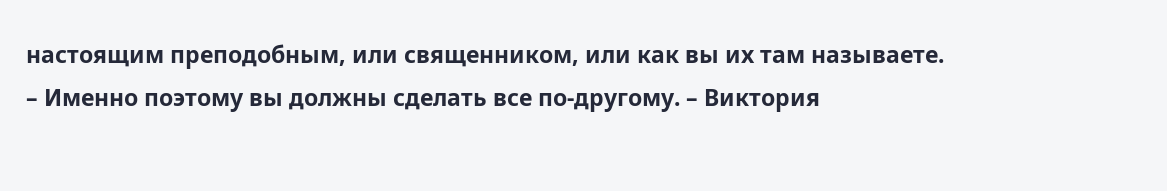настоящим преподобным, или священником, или как вы их там называете.
– Именно поэтому вы должны сделать все по-другому. – Виктория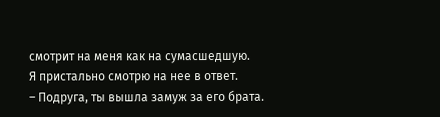смотрит на меня как на сумасшедшую.
Я пристально смотрю на нее в ответ.
– Подруга, ты вышла замуж за его брата.